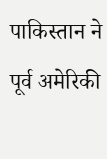पाकिस्तान ने पूर्व अमेरिकी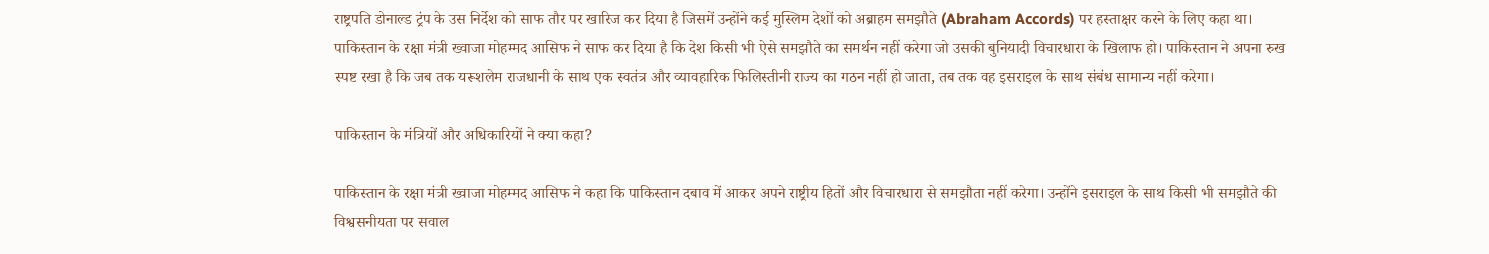राष्ट्रपति डोनाल्ड ट्रंप के उस निर्देश को साफ तौर पर खारिज कर दिया है जिसमें उन्होंने कई मुस्लिम देशों को अब्राहम समझौते (Abraham Accords) पर हस्ताक्षर करने के लिए कहा था। पाकिस्तान के रक्षा मंत्री ख्वाजा मोहम्मद आसिफ ने साफ कर दिया है कि देश किसी भी ऐसे समझौते का समर्थन नहीं करेगा जो उसकी बुनियादी विचारधारा के खिलाफ हो। पाकिस्तान ने अपना रुख स्पष्ट रखा है कि जब तक यरूशलेम राजधानी के साथ एक स्वतंत्र और व्यावहारिक फिलिस्तीनी राज्य का गठन नहीं हो जाता, तब तक वह इसराइल के साथ संबंध सामान्य नहीं करेगा।

पाकिस्तान के मंत्रियों और अधिकारियों ने क्या कहा?

पाकिस्तान के रक्षा मंत्री ख्वाजा मोहम्मद आसिफ ने कहा कि पाकिस्तान दबाव में आकर अपने राष्ट्रीय हितों और विचारधारा से समझौता नहीं करेगा। उन्होंने इसराइल के साथ किसी भी समझौते की विश्वसनीयता पर सवाल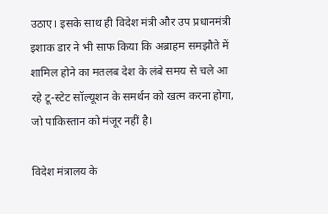उठाए। इसके साथ ही विदेश मंत्री और उप प्रधानमंत्री इशाक डार ने भी साफ किया कि अब्राहम समझौते में शामिल होने का मतलब देश के लंबे समय से चले आ रहे टू-स्टेट सॉल्यूशन के समर्थन को खत्म करना होगा, जो पाकिस्तान को मंजूर नहीं है।

विदेश मंत्रालय के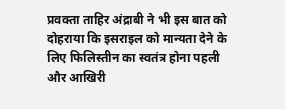प्रवक्ता ताहिर अंद्राबी ने भी इस बात को दोहराया कि इसराइल को मान्यता देने के लिए फिलिस्तीन का स्वतंत्र होना पहली और आखिरी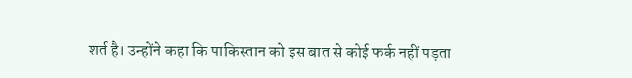शर्त है। उन्होंने कहा कि पाकिस्तान को इस बात से कोई फर्क नहीं पड़ता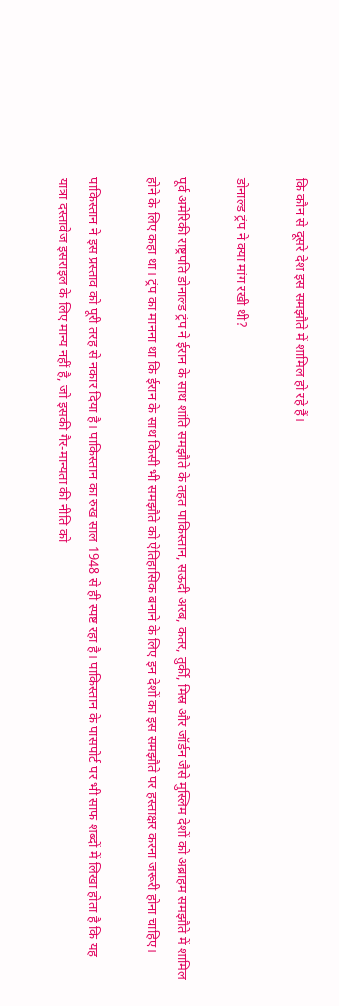कि कौन से दूसरे देश इस समझौते में शामिल हो रहे हैं।

डोनाल्ड ट्रंप ने क्या मांग रखी थी?

पूर्व अमेरिकी राष्ट्रपति डोनाल्ड ट्रंप ने ईरान के साथ शांति समझौते के तहत पाकिस्तान, सऊदी अरब, कतर, तुर्की, मिस्र और जॉर्डन जैसे मुस्लिम देशों को अब्राहम समझौते में शामिल होने के लिए कहा था। ट्रंप का मानना था कि ईरान के साथ किसी भी समझौते को ऐतिहासिक बनाने के लिए इन देशों का इस समझौते पर हस्ताक्षर करना जरूरी होना चाहिए।

पाकिस्तान ने इस प्रस्ताव को पूरी तरह से नकार दिया है। पाकिस्तान का रुख साल 1948 से ही स्पष्ट रहा है। पाकिस्तान के पासपोर्ट पर भी साफ शब्दों में लिखा होता है कि यह यात्रा दस्तावेज इसराइल के लिए मान्य नहीं है, जो इसकी गैर-मान्यता की नीति को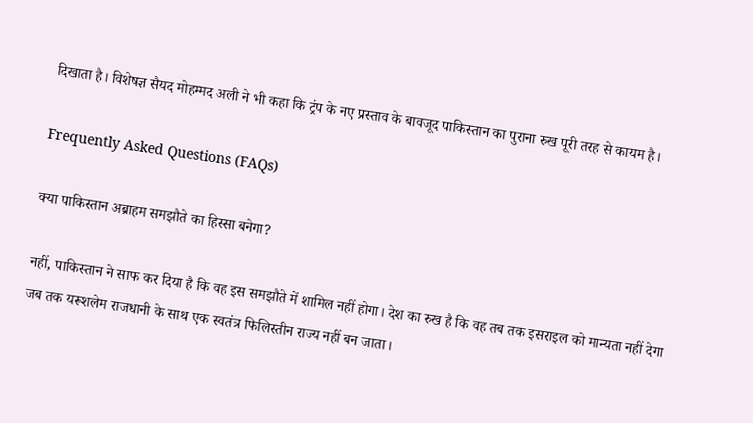दिखाता है। विशेषज्ञ सैयद मोहम्मद अली ने भी कहा कि ट्रंप के नए प्रस्ताव के बावजूद पाकिस्तान का पुराना रुख पूरी तरह से कायम है।

Frequently Asked Questions (FAQs)

क्या पाकिस्तान अब्राहम समझौते का हिस्सा बनेगा?

नहीं, पाकिस्तान ने साफ कर दिया है कि वह इस समझौते में शामिल नहीं होगा। देश का रुख है कि वह तब तक इसराइल को मान्यता नहीं देगा जब तक यरूशलेम राजधानी के साथ एक स्वतंत्र फिलिस्तीन राज्य नहीं बन जाता।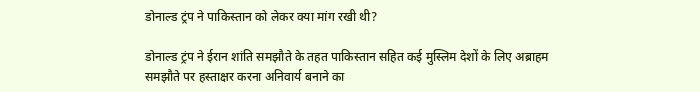डोनाल्ड ट्रंप ने पाकिस्तान को लेकर क्या मांग रखी थी?

डोनाल्ड ट्रंप ने ईरान शांति समझौते के तहत पाकिस्तान सहित कई मुस्लिम देशों के लिए अब्राहम समझौते पर हस्ताक्षर करना अनिवार्य बनाने का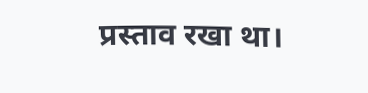प्रस्ताव रखा था।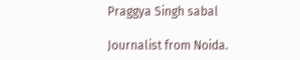Praggya Singh sabal

Journalist from Noida.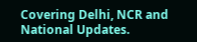Covering Delhi, NCR and National Updates.